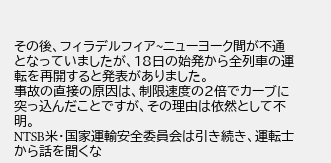その後、フィラデルフィア~ニューヨーク間が不通となっていましたが、18日の始発から全列車の運転を再開すると発表がありました。
事故の直接の原因は、制限速度の2倍でカーブに突っ込んだことですが、その理由は依然として不明。
NTSB米・国家運輸安全委員会は引き続き、運転士から話を聞くな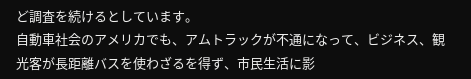ど調査を続けるとしています。
自動車社会のアメリカでも、アムトラックが不通になって、ビジネス、観光客が長距離バスを使わざるを得ず、市民生活に影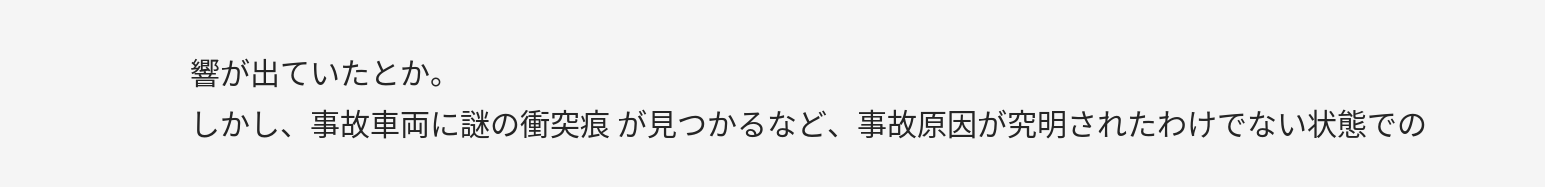響が出ていたとか。
しかし、事故車両に謎の衝突痕 が見つかるなど、事故原因が究明されたわけでない状態での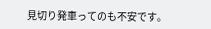見切り発車ってのも不安です。